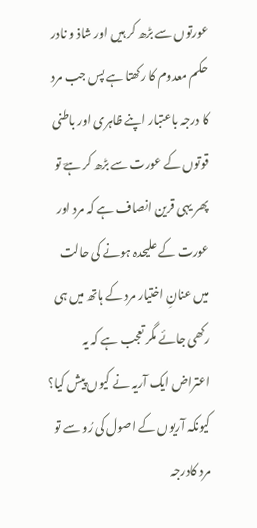عورتوں سے بڑھ کر ہیں اور شاذ و نادر حکم معدوم کا رکھتا ہے پس جب مرد کا درجہ باعتبار اپنے ظاہری اور باطنی قوتوں کے عورت سے بڑھ کر ہےؔ تو پھر یہی قرین انصاف ہے کہ مرد اور عورت کے علیحدہ ہونے کی حالت میں عنانِ اختیار مرد کے ہاتھ میں ہی رکھی جائے مگر تعجب ہے کہ یہ اعتراض ایک آریہ نے کیوں پیش کیا؟ کیونکہ آریوں کے اصول کی رُو سے تو مرد کادرجہ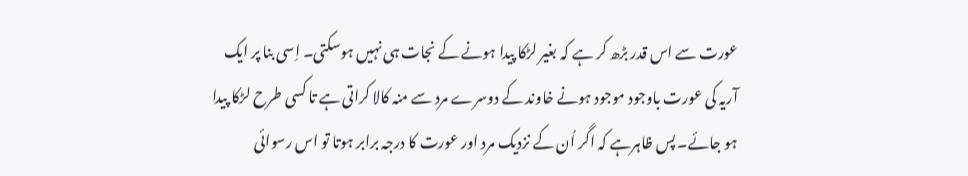عورت سے اس قدر بڑھ کر ہے کہ بغیر لڑکا پیدا ہونے کے نجات ہی نہیں ہوسکتی۔ اِسی بنا پر ایک آریہ کی عورت باوجود موجود ہونے خاوند کے دوسرے مرد سے منہ کالا کراتی ہے تا کسی طرح لڑکا پیدا ہو جائے۔ پس ظاہرہے کہ اگر اُن کے نزدیک مرد اور عورت کا درجہ برابر ہوتا تو اس رسوائی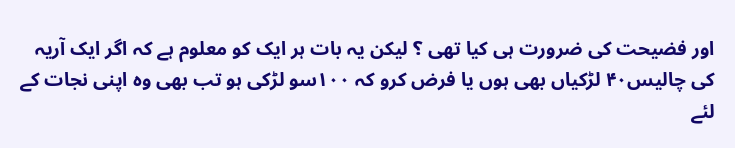اور فضیحت کی ضرورت ہی کیا تھی ؟ لیکن یہ بات ہر ایک کو معلوم ہے کہ اگر ایک آریہ کی چالیس۴۰ لڑکیاں بھی ہوں یا فرض کرو کہ ۱۰۰سو لڑکی ہو تب بھی وہ اپنی نجات کے لئے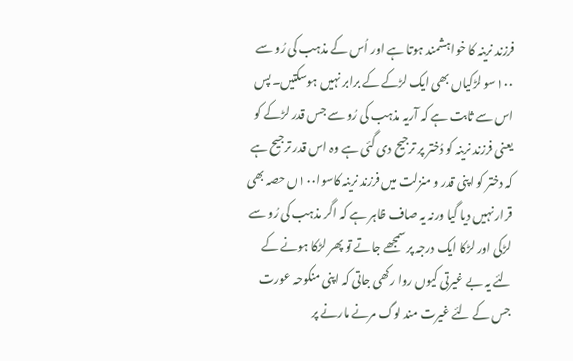فرزند نرینہ کا خواہشمند ہوتا ہے اور اُس کے مذہب کی رُو سے ۱۰۰سو لڑکیاں بھی ایک لڑکے کے برابر نہیں ہوسکتیں۔ پس اس سے ثابت ہے کہ آریہ مذہب کی رُو سے جس قدر لڑکے کو یعنی فرزند نرینہ کو دُختر پر ترجیح دی گئی ہے وہ اس قدر ترجیح ہے کہ دختر کو اپنی قدر و منزلت میں فرزند نرینہ کاسوا۱۰۰ں حصہ بھی قرار نہیں دیا گیا ورنہ یہ صاف ظاہر ہے کہ اگر مذہب کی رُو سے لڑکی اور لڑکا ایک درجہ پر سمجھے جاتے تو پھر لڑکا ہونے کے لئے یہ بے غیرتی کیوں روا رکھی جاتی کہ اپنی منکوحہ عورت جس کے لئے غیرت مند لوگ مرنے مارنے پر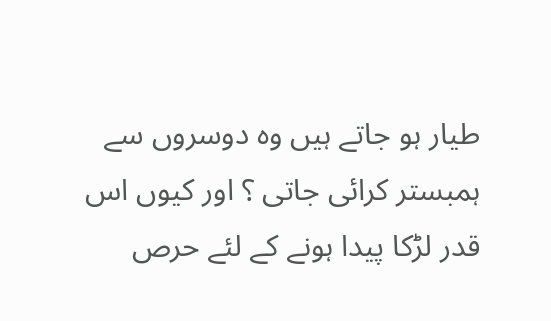طیار ہو جاتے ہیں وہ دوسروں سے ہمبستر کرائی جاتی ؟ اور کیوں اس قدر لڑکا پیدا ہونے کے لئے حرص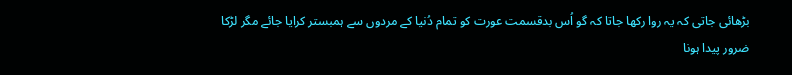بڑھائی جاتی کہ یہ روا رکھا جاتا کہ گو اُس بدقسمت عورت کو تمام دُنیا کے مردوں سے ہمبستر کرایا جائے مگر لڑکا ضرور پیدا ہونا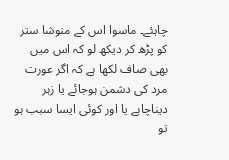چاہئے۔ ماسوا اس کے منوشا ستر کو پڑھ کر دیکھ لو کہ اس میں بھی صاف لکھا ہے کہ اگر عورت مرد کی دشمن ہوجائے یا زہر دیناچاہے یا اور کوئی ایسا سبب ہو تو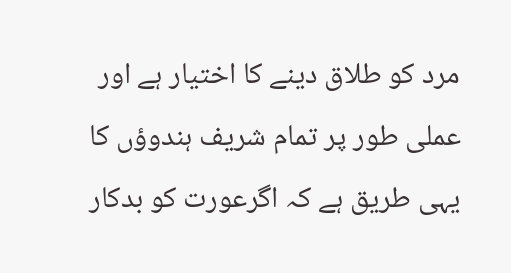مرد کو طلاق دینے کا اختیار ہے اور عملی طور پر تمام شریف ہندوؤں کا یہی طریق ہے کہ اگرعورت کو بدکار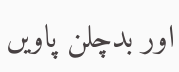اور بدچلن پاویں